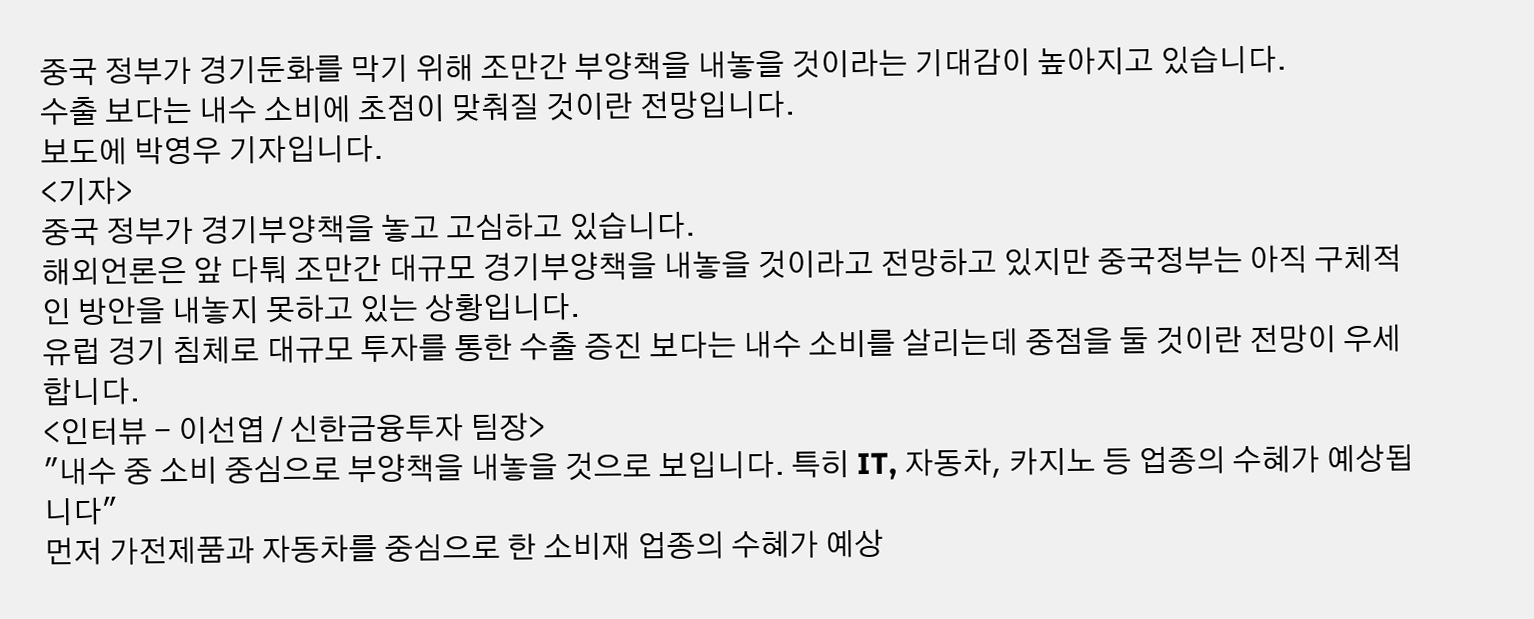중국 정부가 경기둔화를 막기 위해 조만간 부양책을 내놓을 것이라는 기대감이 높아지고 있습니다.
수출 보다는 내수 소비에 초점이 맞춰질 것이란 전망입니다.
보도에 박영우 기자입니다.
<기자>
중국 정부가 경기부양책을 놓고 고심하고 있습니다.
해외언론은 앞 다퉈 조만간 대규모 경기부양책을 내놓을 것이라고 전망하고 있지만 중국정부는 아직 구체적인 방안을 내놓지 못하고 있는 상황입니다.
유럽 경기 침체로 대규모 투자를 통한 수출 증진 보다는 내수 소비를 살리는데 중점을 둘 것이란 전망이 우세합니다.
<인터뷰 - 이선엽 / 신한금융투자 팀장>
"내수 중 소비 중심으로 부양책을 내놓을 것으로 보입니다. 특히 IT, 자동차, 카지노 등 업종의 수혜가 예상됩니다"
먼저 가전제품과 자동차를 중심으로 한 소비재 업종의 수혜가 예상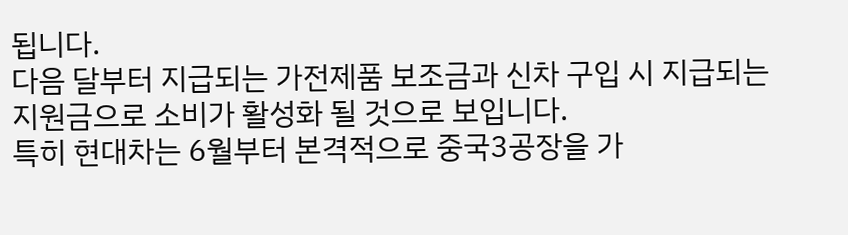됩니다.
다음 달부터 지급되는 가전제품 보조금과 신차 구입 시 지급되는 지원금으로 소비가 활성화 될 것으로 보입니다.
특히 현대차는 6월부터 본격적으로 중국3공장을 가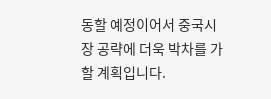동할 예정이어서 중국시장 공략에 더욱 박차를 가할 계획입니다.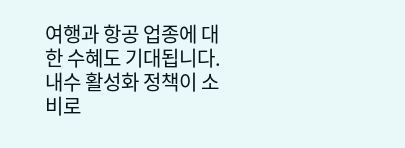여행과 항공 업종에 대한 수혜도 기대됩니다.
내수 활성화 정책이 소비로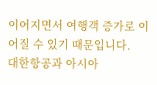이어지면서 여행객 증가로 이어질 수 있기 때문입니다.
대한항공과 아시아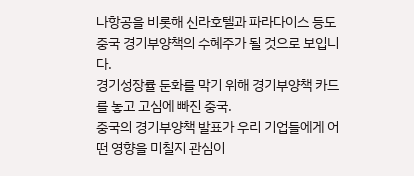나항공을 비롯해 신라호텔과 파라다이스 등도 중국 경기부양책의 수혜주가 될 것으로 보입니다.
경기성장률 둔화를 막기 위해 경기부양책 카드를 놓고 고심에 빠진 중국.
중국의 경기부양책 발표가 우리 기업들에게 어떤 영향을 미칠지 관심이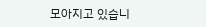모아지고 있습니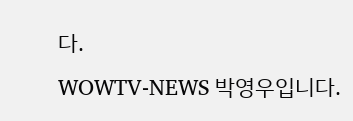다.
WOWTV-NEWS 박영우입니다.